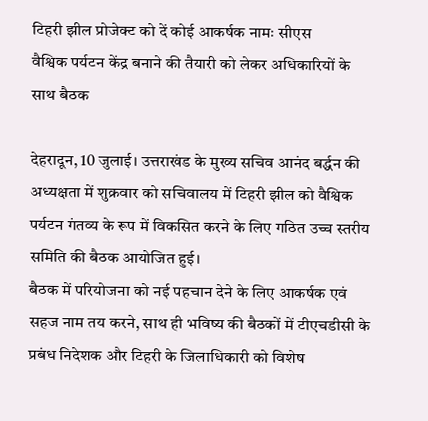टिहरी झील प्रोजेक्ट को दें कोई आकर्षक नामः सीएस
वैश्विक पर्यटन केंद्र बनाने की तैयारी को लेकर अधिकारियों के साथ बैठक

देहरादून, 10 जुलाई। उत्तराखंड के मुख्य सचिव आनंद बर्द्धन की अध्यक्षता में शुक्रवार को सचिवालय में टिहरी झील को वैश्विक पर्यटन गंतव्य के रूप में विकसित करने के लिए गठित उच्च स्तरीय समिति की बैठक आयोजित हुई।
बैठक में परियोजना को नई पहचान देने के लिए आकर्षक एवं सहज नाम तय करने, साथ ही भविष्य की बैठकों में टीएचडीसी के प्रबंध निदेशक और टिहरी के जिलाधिकारी को विशेष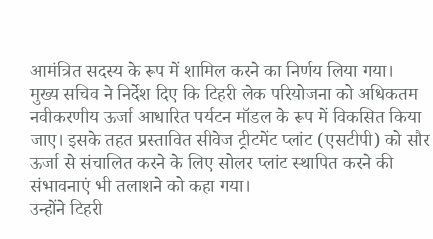आमंत्रित सदस्य के रूप में शामिल करने का निर्णय लिया गया।
मुख्य सचिव ने निर्देश दिए कि टिहरी लेक परियोजना को अधिकतम नवीकरणीय ऊर्जा आधारित पर्यटन मॉडल के रूप में विकसित किया जाए। इसके तहत प्रस्तावित सीवेज ट्रीटमेंट प्लांट (एसटीपी) को सौर ऊर्जा से संचालित करने के लिए सोलर प्लांट स्थापित करने की संभावनाएं भी तलाशने को कहा गया।
उन्होंने टिहरी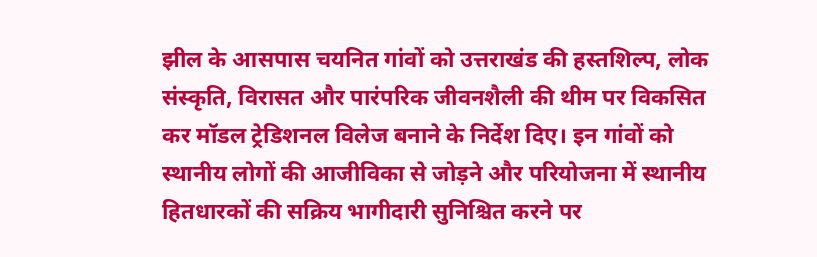झील के आसपास चयनित गांवों को उत्तराखंड की हस्तशिल्प, लोक संस्कृति, विरासत और पारंपरिक जीवनशैली की थीम पर विकसित कर मॉडल ट्रेडिशनल विलेज बनाने के निर्देश दिए। इन गांवों को स्थानीय लोगों की आजीविका से जोड़ने और परियोजना में स्थानीय हितधारकों की सक्रिय भागीदारी सुनिश्चित करने पर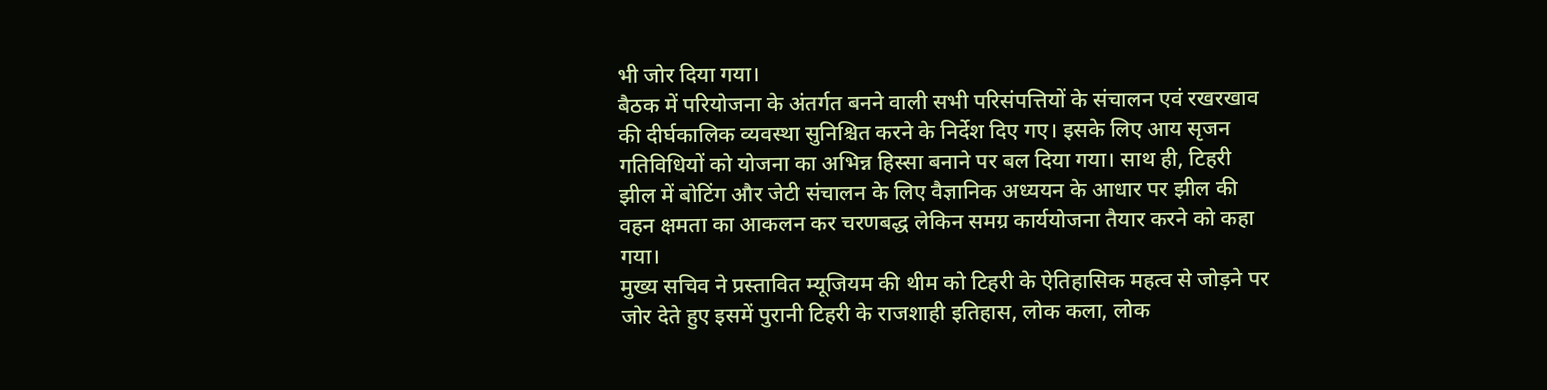भी जोर दिया गया।
बैठक में परियोजना के अंतर्गत बनने वाली सभी परिसंपत्तियों के संचालन एवं रखरखाव की दीर्घकालिक व्यवस्था सुनिश्चित करने के निर्देश दिए गए। इसके लिए आय सृजन गतिविधियों को योजना का अभिन्न हिस्सा बनाने पर बल दिया गया। साथ ही, टिहरी झील में बोटिंग और जेटी संचालन के लिए वैज्ञानिक अध्ययन के आधार पर झील की वहन क्षमता का आकलन कर चरणबद्ध लेकिन समग्र कार्ययोजना तैयार करने को कहा गया।
मुख्य सचिव ने प्रस्तावित म्यूजियम की थीम को टिहरी के ऐतिहासिक महत्व से जोड़ने पर जोर देते हुए इसमें पुरानी टिहरी के राजशाही इतिहास, लोक कला, लोक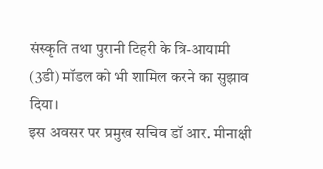संस्कृति तथा पुरानी टिहरी के त्रि-आयामी (3डी) मॉडल को भी शामिल करने का सुझाव दिया।
इस अवसर पर प्रमुख सचिव डॉ आर. मीनाक्षी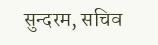सुन्दरम, सचिव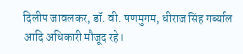दिलीप जावलकर, डॉ. वी. षणमुगम, धीराज सिंह गर्ब्याल आदि अधिकारी मौजूद रहे।